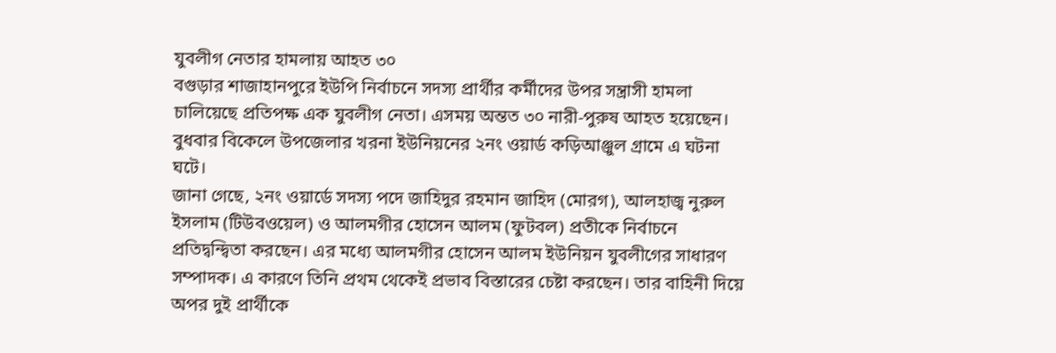যুবলীগ নেতার হামলায় আহত ৩০
বগুড়ার শাজাহানপুরে ইউপি নির্বাচনে সদস্য প্রার্থীর কর্মীদের উপর সন্ত্রাসী হামলা চালিয়েছে প্রতিপক্ষ এক যুবলীগ নেতা। এসময় অন্তত ৩০ নারী-পুরুষ আহত হয়েছেন। বুধবার বিকেলে উপজেলার খরনা ইউনিয়নের ২নং ওয়ার্ড কড়িআঞ্জুল গ্রামে এ ঘটনা ঘটে।
জানা গেছে, ২নং ওয়ার্ডে সদস্য পদে জাহিদুর রহমান জাহিদ (মোরগ), আলহাজ্ব নুরুল ইসলাম (টিউবওয়েল) ও আলমগীর হোসেন আলম (ফুটবল) প্রতীকে নির্বাচনে প্রতিদ্বন্দ্বিতা করছেন। এর মধ্যে আলমগীর হোসেন আলম ইউনিয়ন যুবলীগের সাধারণ সম্পাদক। এ কারণে তিনি প্রথম থেকেই প্রভাব বিস্তারের চেষ্টা করছেন। তার বাহিনী দিয়ে অপর দুই প্রার্থীকে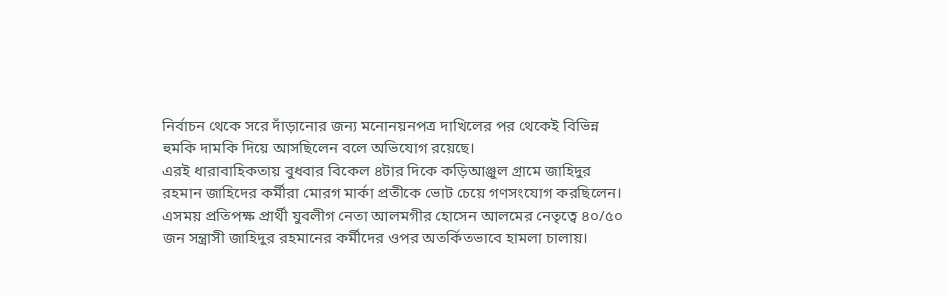নির্বাচন থেকে সরে দাঁড়ানোর জন্য মনোনয়নপত্র দাখিলের পর থেকেই বিভিন্ন হুমকি দামকি দিয়ে আসছিলেন বলে অভিযোগ রয়েছে।
এরই ধারাবাহিকতায় বুধবার বিকেল ৪টার দিকে কড়িআঞ্জুল গ্রামে জাহিদুর রহমান জাহিদের কর্মীরা মোরগ মার্কা প্রতীকে ভোট চেয়ে গণসংযোগ করছিলেন। এসময় প্রতিপক্ষ প্রার্থী যুবলীগ নেতা আলমগীর হোসেন আলমের নেতৃত্বে ৪০/৫০ জন সন্ত্রাসী জাহিদুর রহমানের কর্মীদের ওপর অতর্কিতভাবে হামলা চালায়।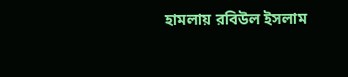হামলায় রবিউল ইসলাম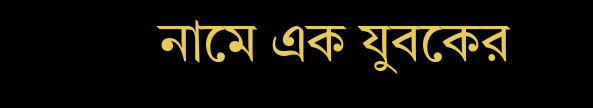নামে এক যুবকের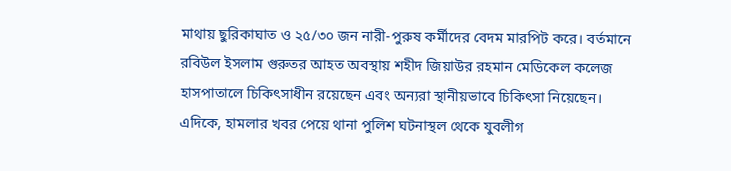মাথায় ছুরিকাঘাত ও ২৫/৩০ জন নারী-পুরুষ কর্মীদের বেদম মারপিট করে। বর্তমানে রবিউল ইসলাম গুরুতর আহত অবস্থায় শহীদ জিয়াউর রহমান মেডিকেল কলেজ হাসপাতালে চিকিৎসাধীন রয়েছেন এবং অন্যরা স্থানীয়ভাবে চিকিৎসা নিয়েছেন।
এদিকে, হামলার খবর পেয়ে থানা পুলিশ ঘটনাস্থল থেকে যুবলীগ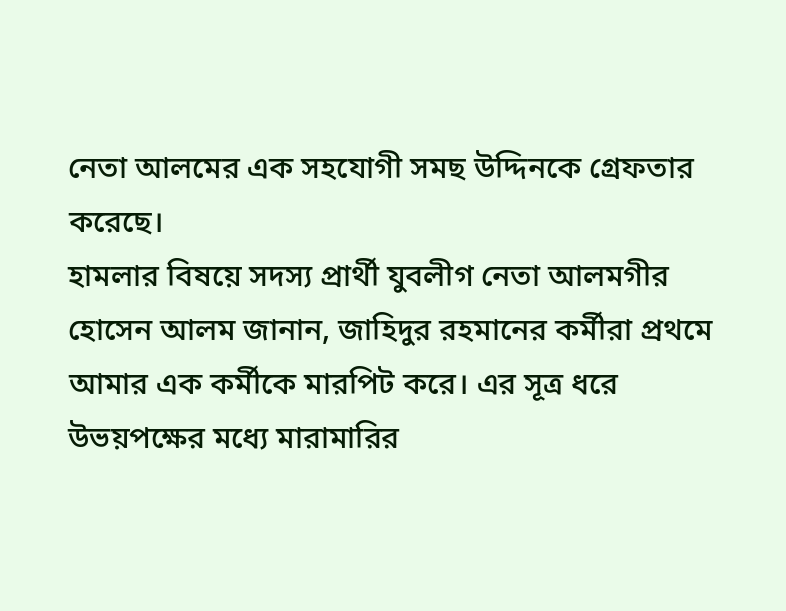নেতা আলমের এক সহযোগী সমছ উদ্দিনকে গ্রেফতার করেছে।
হামলার বিষয়ে সদস্য প্রার্থী যুবলীগ নেতা আলমগীর হোসেন আলম জানান, জাহিদুর রহমানের কর্মীরা প্রথমে আমার এক কর্মীকে মারপিট করে। এর সূত্র ধরে উভয়পক্ষের মধ্যে মারামারির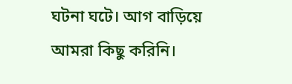ঘটনা ঘটে। আগ বাড়িয়ে আমরা কিছু করিনি।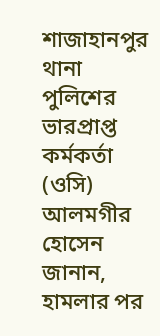শাজাহানপুর থানা পুলিশের ভারপ্রাপ্ত কর্মকর্তা (ওসি) আলমগীর হোসেন জানান, হামলার পর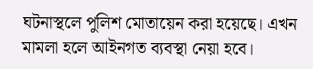ঘটনাস্থলে পুলিশ মোতায়েন করা হয়েছে। এখন মামলা হলে আইনগত ব্যবস্থা নেয়া হবে।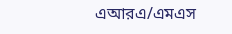এআরএ/এমএস